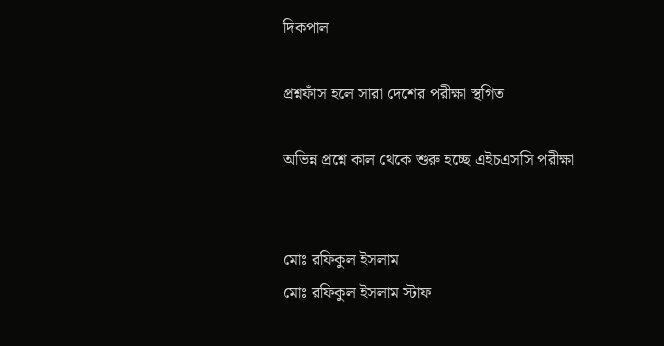দিকপাল

প্রশ্নফাঁস হলে সারা দেশের পরীক্ষা স্থগিত

অভিন্ন প্রশ্নে কাল থেকে শুরু হচ্ছে এইচএসসি পরীক্ষা


মোঃ রফিকুল ইসলাম
মোঃ রফিকুল ইসলাম স্টাফ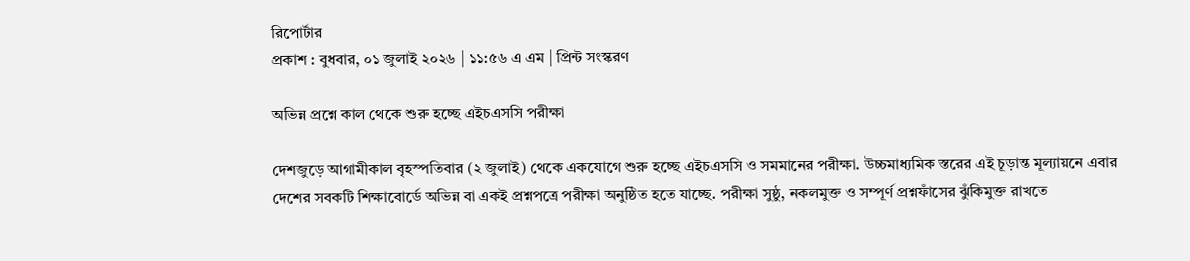রিপোর্টার
প্রকাশ : বুধবার, ০১ জুলাই ২০২৬ | ১১:৫৬ এ এম | প্রিন্ট সংস্করণ

অভিন্ন প্রশ্নে কাল থেকে শুরু হচ্ছে এইচএসসি পরীক্ষা

দেশজুড়ে আগামীকাল বৃহস্পতিবার (২ জুলাই) থেকে একযোগে শুরু হচ্ছে এইচএসসি ও সমমানের পরীক্ষা. উচ্চমাধ্যমিক স্তরের এই চূড়ান্ত মূল্যায়নে এবার দেশের সবকটি শিক্ষাবোর্ডে অভিন্ন বা একই প্রশ্নপত্রে পরীক্ষা অনুষ্ঠিত হতে যাচ্ছে. পরীক্ষা সুষ্ঠু, নকলমুক্ত ও সম্পূর্ণ প্রশ্নফাঁসের ঝুঁকিমুক্ত রাখতে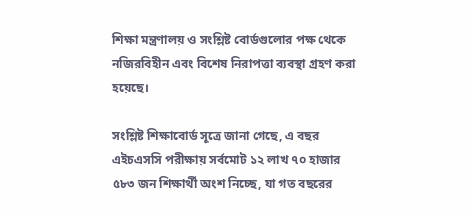শিক্ষা মন্ত্রণালয় ও সংশ্লিষ্ট বোর্ডগুলোর পক্ষ থেকে নজিরবিহীন এবং বিশেষ নিরাপত্তা ব্যবস্থা গ্রহণ করা হয়েছে।

সংশ্লিষ্ট শিক্ষাবোর্ড সূত্রে জানা গেছে, এ বছর এইচএসসি পরীক্ষায় সর্বমোট ১২ লাখ ৭০ হাজার ৫৮৩ জন শিক্ষার্থী অংশ নিচ্ছে, যা গত বছরের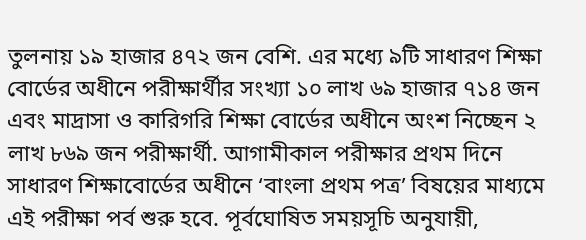তুলনায় ১৯ হাজার ৪৭২ জন বেশি. এর মধ্যে ৯টি সাধারণ শিক্ষা বোর্ডের অধীনে পরীক্ষার্থীর সংখ্যা ১০ লাখ ৬৯ হাজার ৭১৪ জন এবং মাদ্রাসা ও কারিগরি শিক্ষা বোর্ডের অধীনে অংশ নিচ্ছেন ২ লাখ ৮৬৯ জন পরীক্ষার্থী. আগামীকাল পরীক্ষার প্রথম দিনে সাধারণ শিক্ষাবোর্ডের অধীনে ‘বাংলা প্রথম পত্র’ বিষয়ের মাধ্যমে এই পরীক্ষা পর্ব শুরু হবে. পূর্বঘোষিত সময়সূচি অনুযায়ী,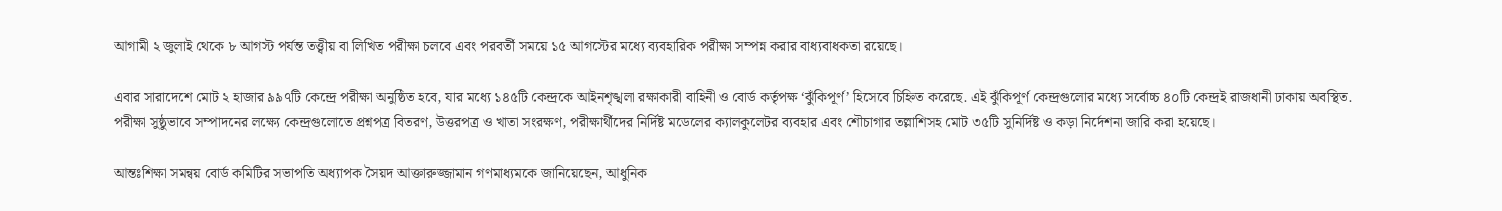আগামী ২ জুলাই থেকে ৮ আগস্ট পর্যন্ত তত্ত্বীয় বা লিখিত পরীক্ষা চলবে এবং পরবর্তী সময়ে ১৫ আগস্টের মধ্যে ব্যবহারিক পরীক্ষা সম্পন্ন করার বাধ্যবাধকতা রয়েছে।

এবার সারাদেশে মোট ২ হাজার ৯৯৭টি কেন্দ্রে পরীক্ষা অনুষ্ঠিত হবে, যার মধ্যে ১৪৫টি কেন্দ্রকে আইনশৃঙ্খলা রক্ষাকারী বাহিনী ও বোর্ড কর্তৃপক্ষ ‘ঝুঁকিপূর্ণ’ হিসেবে চিহ্নিত করেছে. এই ঝুঁকিপূর্ণ কেন্দ্রগুলোর মধ্যে সর্বোচ্চ ৪০টি কেন্দ্রই রাজধানী ঢাকায় অবস্থিত. পরীক্ষা সুষ্ঠুভাবে সম্পাদনের লক্ষ্যে কেন্দ্রগুলোতে প্রশ্নপত্র বিতরণ, উত্তরপত্র ও খাতা সংরক্ষণ, পরীক্ষার্থীদের নির্দিষ্ট মডেলের ক্যালকুলেটর ব্যবহার এবং শৌচাগার তল্লাশিসহ মোট ৩৫টি সুনির্দিষ্ট ও কড়া নির্দেশনা জারি করা হয়েছে।

আন্তঃশিক্ষা সমন্বয় বোর্ড কমিটির সভাপতি অধ্যাপক সৈয়দ আক্তারুজ্জামান গণমাধ্যমকে জানিয়েছেন, আধুনিক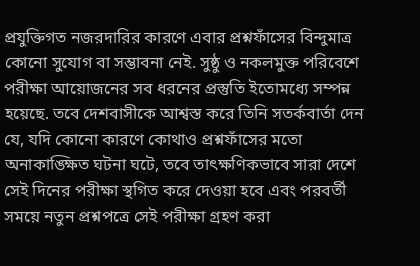প্রযুক্তিগত নজরদারির কারণে এবার প্রশ্নফাঁসের বিন্দুমাত্র কোনো সুযোগ বা সম্ভাবনা নেই. সুষ্ঠু ও নকলমুক্ত পরিবেশে পরীক্ষা আয়োজনের সব ধরনের প্রস্তুতি ইতোমধ্যে সম্পন্ন হয়েছে. তবে দেশবাসীকে আশ্বস্ত করে তিনি সতর্কবার্তা দেন যে, যদি কোনো কারণে কোথাও প্রশ্নফাঁসের মতো অনাকাঙ্ক্ষিত ঘটনা ঘটে, তবে তাৎক্ষণিকভাবে সারা দেশে সেই দিনের পরীক্ষা স্থগিত করে দেওয়া হবে এবং পরবর্তী সময়ে নতুন প্রশ্নপত্রে সেই পরীক্ষা গ্রহণ করা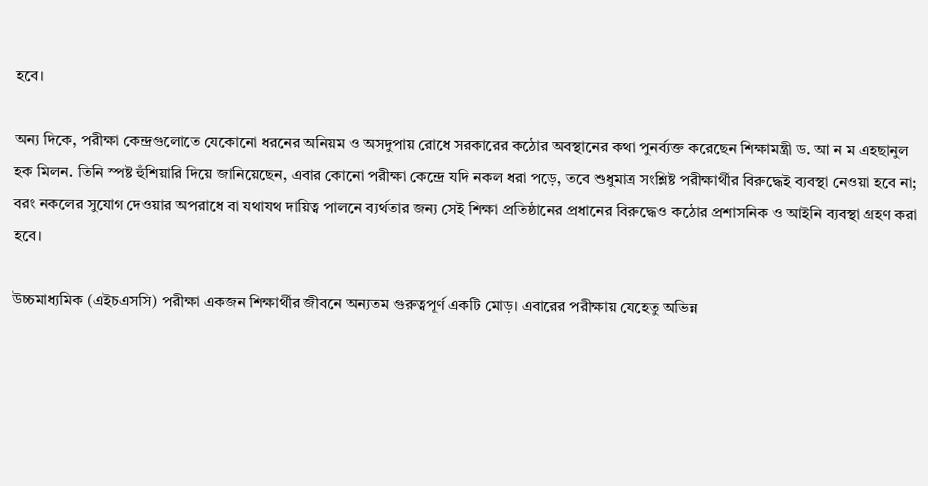হবে।

অন্য দিকে, পরীক্ষা কেন্দ্রগুলোতে যেকোনো ধরনের অনিয়ম ও অসদুপায় রোধে সরকারের কঠোর অবস্থানের কথা পুনর্ব্যক্ত করেছেন শিক্ষামন্ত্রী ড. আ ন ম এহছানুল হক মিলন. তিনি স্পষ্ট হুঁশিয়ারি দিয়ে জানিয়েছেন, এবার কোনো পরীক্ষা কেন্দ্রে যদি নকল ধরা পড়ে, তবে শুধুমাত্র সংশ্লিষ্ট পরীক্ষার্থীর বিরুদ্ধেই ব্যবস্থা নেওয়া হবে না; বরং নকলের সুযোগ দেওয়ার অপরাধে বা যথাযথ দায়িত্ব পালনে ব্যর্থতার জন্য সেই শিক্ষা প্রতিষ্ঠানের প্রধানের বিরুদ্ধেও কঠোর প্রশাসনিক ও আইনি ব্যবস্থা গ্রহণ করা হবে।

উচ্চমাধ্যমিক (এইচএসসি) পরীক্ষা একজন শিক্ষার্থীর জীবনে অন্যতম গুরুত্বপূর্ণ একটি মোড়। এবারের পরীক্ষায় যেহেতু অভিন্ন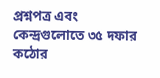প্রশ্নপত্র এবং কেন্দ্রগুলোতে ৩৫ দফার কঠোর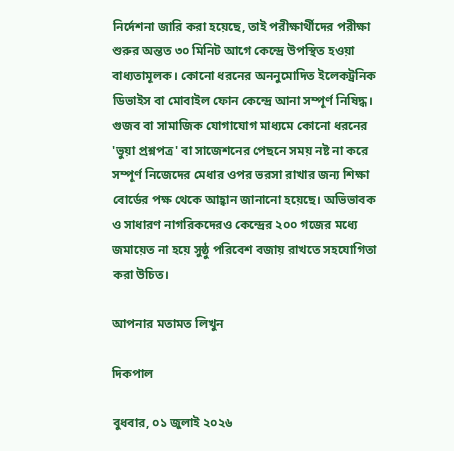নির্দেশনা জারি করা হয়েছে, তাই পরীক্ষার্থীদের পরীক্ষা শুরুর অন্তত ৩০ মিনিট আগে কেন্দ্রে উপস্থিত হওয়া বাধ্যতামূলক। কোনো ধরনের অননুমোদিত ইলেকট্রনিক ডিভাইস বা মোবাইল ফোন কেন্দ্রে আনা সম্পূর্ণ নিষিদ্ধ। গুজব বা সামাজিক যোগাযোগ মাধ্যমে কোনো ধরনের 'ভুয়া প্রশ্নপত্র' বা সাজেশনের পেছনে সময় নষ্ট না করে সম্পূর্ণ নিজেদের মেধার ওপর ভরসা রাখার জন্য শিক্ষা বোর্ডের পক্ষ থেকে আহ্বান জানানো হয়েছে। অভিভাবক ও সাধারণ নাগরিকদেরও কেন্দ্রের ২০০ গজের মধ্যে জমায়েত না হয়ে সুষ্ঠু পরিবেশ বজায় রাখতে সহযোগিতা করা উচিত।

আপনার মতামত লিখুন

দিকপাল

বুধবার, ০১ জুলাই ২০২৬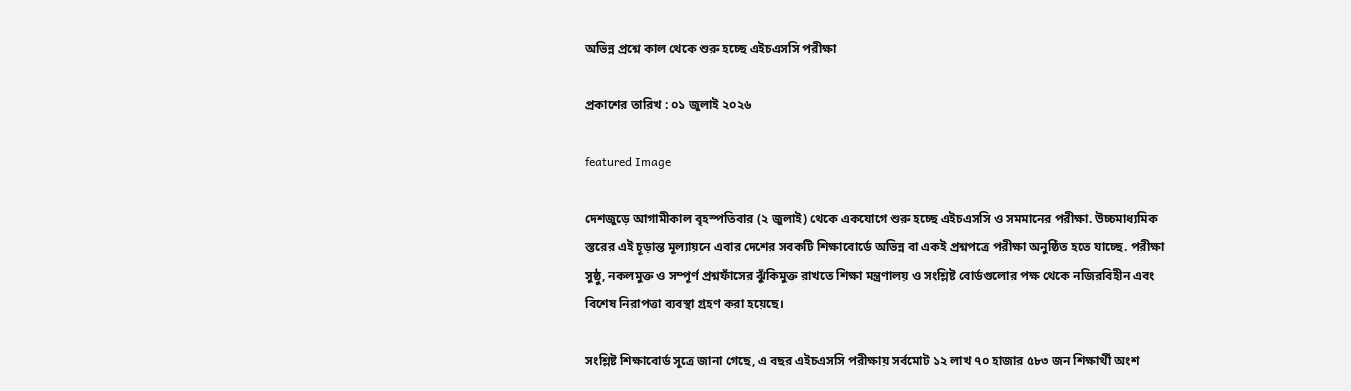অভিন্ন প্রশ্নে কাল থেকে শুরু হচ্ছে এইচএসসি পরীক্ষা

প্রকাশের তারিখ : ০১ জুলাই ২০২৬

featured Image

দেশজুড়ে আগামীকাল বৃহস্পতিবার (২ জুলাই) থেকে একযোগে শুরু হচ্ছে এইচএসসি ও সমমানের পরীক্ষা. উচ্চমাধ্যমিক স্তরের এই চূড়ান্ত মূল্যায়নে এবার দেশের সবকটি শিক্ষাবোর্ডে অভিন্ন বা একই প্রশ্নপত্রে পরীক্ষা অনুষ্ঠিত হতে যাচ্ছে. পরীক্ষা সুষ্ঠু, নকলমুক্ত ও সম্পূর্ণ প্রশ্নফাঁসের ঝুঁকিমুক্ত রাখতে শিক্ষা মন্ত্রণালয় ও সংশ্লিষ্ট বোর্ডগুলোর পক্ষ থেকে নজিরবিহীন এবং বিশেষ নিরাপত্তা ব্যবস্থা গ্রহণ করা হয়েছে।

সংশ্লিষ্ট শিক্ষাবোর্ড সূত্রে জানা গেছে, এ বছর এইচএসসি পরীক্ষায় সর্বমোট ১২ লাখ ৭০ হাজার ৫৮৩ জন শিক্ষার্থী অংশ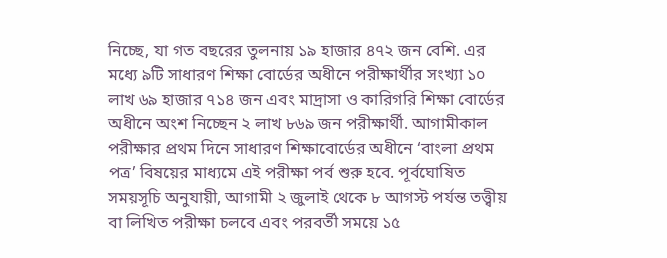নিচ্ছে, যা গত বছরের তুলনায় ১৯ হাজার ৪৭২ জন বেশি. এর মধ্যে ৯টি সাধারণ শিক্ষা বোর্ডের অধীনে পরীক্ষার্থীর সংখ্যা ১০ লাখ ৬৯ হাজার ৭১৪ জন এবং মাদ্রাসা ও কারিগরি শিক্ষা বোর্ডের অধীনে অংশ নিচ্ছেন ২ লাখ ৮৬৯ জন পরীক্ষার্থী. আগামীকাল পরীক্ষার প্রথম দিনে সাধারণ শিক্ষাবোর্ডের অধীনে ‘বাংলা প্রথম পত্র’ বিষয়ের মাধ্যমে এই পরীক্ষা পর্ব শুরু হবে. পূর্বঘোষিত সময়সূচি অনুযায়ী, আগামী ২ জুলাই থেকে ৮ আগস্ট পর্যন্ত তত্ত্বীয় বা লিখিত পরীক্ষা চলবে এবং পরবর্তী সময়ে ১৫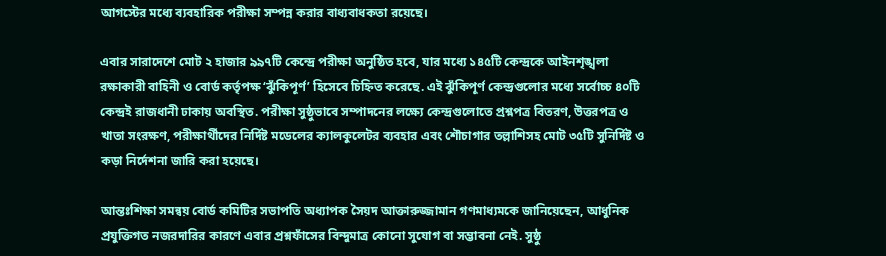আগস্টের মধ্যে ব্যবহারিক পরীক্ষা সম্পন্ন করার বাধ্যবাধকতা রয়েছে।

এবার সারাদেশে মোট ২ হাজার ৯৯৭টি কেন্দ্রে পরীক্ষা অনুষ্ঠিত হবে, যার মধ্যে ১৪৫টি কেন্দ্রকে আইনশৃঙ্খলা রক্ষাকারী বাহিনী ও বোর্ড কর্তৃপক্ষ ‘ঝুঁকিপূর্ণ’ হিসেবে চিহ্নিত করেছে. এই ঝুঁকিপূর্ণ কেন্দ্রগুলোর মধ্যে সর্বোচ্চ ৪০টি কেন্দ্রই রাজধানী ঢাকায় অবস্থিত. পরীক্ষা সুষ্ঠুভাবে সম্পাদনের লক্ষ্যে কেন্দ্রগুলোতে প্রশ্নপত্র বিতরণ, উত্তরপত্র ও খাতা সংরক্ষণ, পরীক্ষার্থীদের নির্দিষ্ট মডেলের ক্যালকুলেটর ব্যবহার এবং শৌচাগার তল্লাশিসহ মোট ৩৫টি সুনির্দিষ্ট ও কড়া নির্দেশনা জারি করা হয়েছে।

আন্তঃশিক্ষা সমন্বয় বোর্ড কমিটির সভাপতি অধ্যাপক সৈয়দ আক্তারুজ্জামান গণমাধ্যমকে জানিয়েছেন, আধুনিক প্রযুক্তিগত নজরদারির কারণে এবার প্রশ্নফাঁসের বিন্দুমাত্র কোনো সুযোগ বা সম্ভাবনা নেই. সুষ্ঠু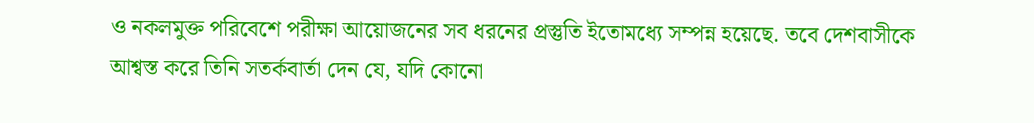ও নকলমুক্ত পরিবেশে পরীক্ষা আয়োজনের সব ধরনের প্রস্তুতি ইতোমধ্যে সম্পন্ন হয়েছে. তবে দেশবাসীকে আশ্বস্ত করে তিনি সতর্কবার্তা দেন যে, যদি কোনো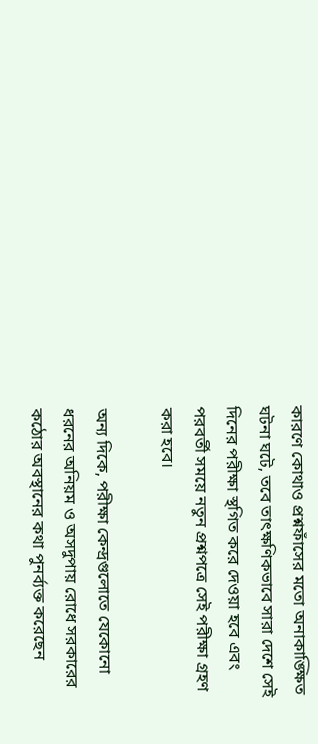কারণে কোথাও প্রশ্নফাঁসের মতো অনাকাঙ্ক্ষিত ঘটনা ঘটে, তবে তাৎক্ষণিকভাবে সারা দেশে সেই দিনের পরীক্ষা স্থগিত করে দেওয়া হবে এবং পরবর্তী সময়ে নতুন প্রশ্নপত্রে সেই পরীক্ষা গ্রহণ করা হবে।

অন্য দিকে, পরীক্ষা কেন্দ্রগুলোতে যেকোনো ধরনের অনিয়ম ও অসদুপায় রোধে সরকারের কঠোর অবস্থানের কথা পুনর্ব্যক্ত করেছেন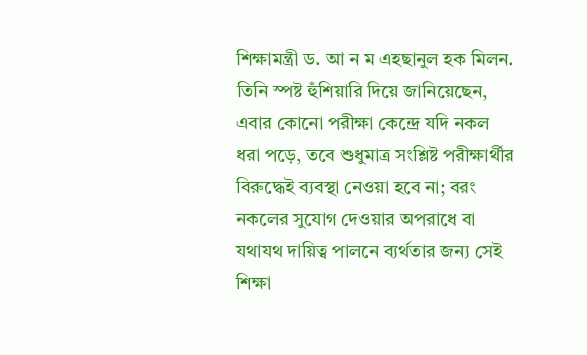শিক্ষামন্ত্রী ড. আ ন ম এহছানুল হক মিলন. তিনি স্পষ্ট হুঁশিয়ারি দিয়ে জানিয়েছেন, এবার কোনো পরীক্ষা কেন্দ্রে যদি নকল ধরা পড়ে, তবে শুধুমাত্র সংশ্লিষ্ট পরীক্ষার্থীর বিরুদ্ধেই ব্যবস্থা নেওয়া হবে না; বরং নকলের সুযোগ দেওয়ার অপরাধে বা যথাযথ দায়িত্ব পালনে ব্যর্থতার জন্য সেই শিক্ষা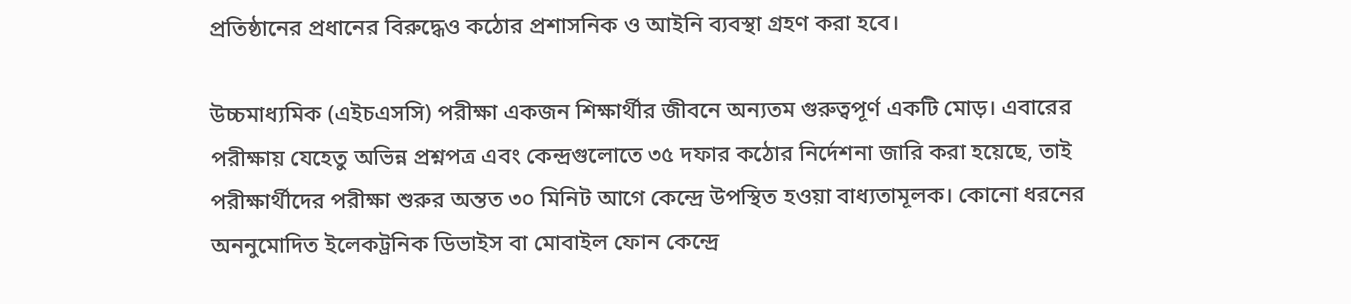প্রতিষ্ঠানের প্রধানের বিরুদ্ধেও কঠোর প্রশাসনিক ও আইনি ব্যবস্থা গ্রহণ করা হবে।

উচ্চমাধ্যমিক (এইচএসসি) পরীক্ষা একজন শিক্ষার্থীর জীবনে অন্যতম গুরুত্বপূর্ণ একটি মোড়। এবারের পরীক্ষায় যেহেতু অভিন্ন প্রশ্নপত্র এবং কেন্দ্রগুলোতে ৩৫ দফার কঠোর নির্দেশনা জারি করা হয়েছে, তাই পরীক্ষার্থীদের পরীক্ষা শুরুর অন্তত ৩০ মিনিট আগে কেন্দ্রে উপস্থিত হওয়া বাধ্যতামূলক। কোনো ধরনের অননুমোদিত ইলেকট্রনিক ডিভাইস বা মোবাইল ফোন কেন্দ্রে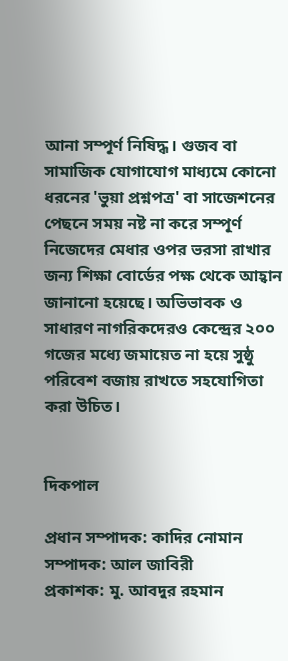আনা সম্পূর্ণ নিষিদ্ধ। গুজব বা সামাজিক যোগাযোগ মাধ্যমে কোনো ধরনের 'ভুয়া প্রশ্নপত্র' বা সাজেশনের পেছনে সময় নষ্ট না করে সম্পূর্ণ নিজেদের মেধার ওপর ভরসা রাখার জন্য শিক্ষা বোর্ডের পক্ষ থেকে আহ্বান জানানো হয়েছে। অভিভাবক ও সাধারণ নাগরিকদেরও কেন্দ্রের ২০০ গজের মধ্যে জমায়েত না হয়ে সুষ্ঠু পরিবেশ বজায় রাখতে সহযোগিতা করা উচিত।


দিকপাল

প্রধান সম্পাদক: কাদির নোমান
সম্পাদক: আল জাবিরী
প্রকাশক: মু. আবদুর রহমান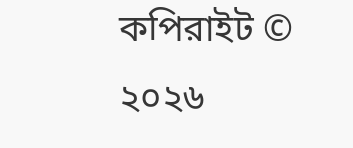কপিরাইট © ২০২৬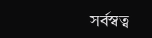সর্বস্বত্ব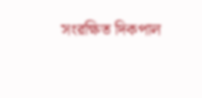সংরক্ষিত দিকপাল